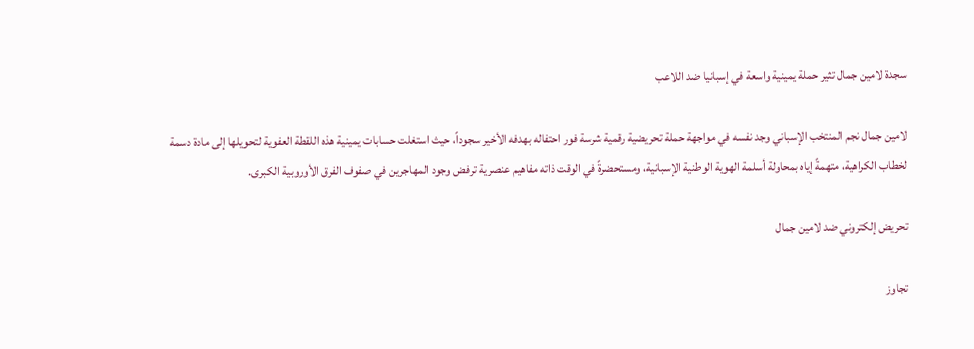سجدة لامين جمال تثير حملة يمينية واسعة في إسبانيا ضد اللاعب

لامين جمال نجم المنتخب الإسباني وجد نفسه في مواجهة حملة تحريضية رقمية شرسة فور احتفاله بهدفه الأخير سجوداً، حيث استغلت حسابات يمينية هذه اللقطة العفوية لتحويلها إلى مادة دسمة لخطاب الكراهية، متهمةً إياه بمحاولة أسلمة الهوية الوطنية الإسبانية، ومستحضرةً في الوقت ذاته مفاهيم عنصرية ترفض وجود المهاجرين في صفوف الفرق الأوروبية الكبرى.

تحريض إلكتروني ضد لامين جمال

تجاوز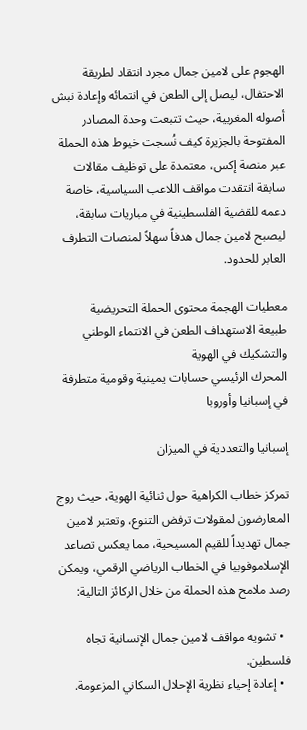الهجوم على لامين جمال مجرد انتقاد لطريقة الاحتفال، ليصل إلى الطعن في انتمائه وإعادة نبش أصوله المغربية، حيث تتبعت وحدة المصادر المفتوحة بالجزيرة كيف نُسجت خيوط هذه الحملة عبر منصة إكس، معتمدة على توظيف مقالات سابقة انتقدت مواقف اللاعب السياسية، خاصة دعمه للقضية الفلسطينية في مباريات سابقة، ليصبح لامين جمال هدفاً سهلاً لمنصات التطرف العابر للحدود.

معطيات الهجمة محتوى الحملة التحريضية
طبيعة الاستهداف الطعن في الانتماء الوطني والتشكيك في الهوية
المحرك الرئيسي حسابات يمينية وقومية متطرفة في إسبانيا وأوروبا

إسبانيا والتعددية في الميزان

تمركز خطاب الكراهية حول ثنائية الهوية، حيث روج المعارضون لمقولات ترفض التنوع، وتعتبر لامين جمال تهديداً للقيم المسيحية، مما يعكس تصاعد الإسلاموفوبيا في الخطاب الرياضي الرقمي، ويمكن رصد ملامح هذه الحملة من خلال الركائز التالية:

  • تشويه مواقف لامين جمال الإنسانية تجاه فلسطين.
  • إعادة إحياء نظرية الإحلال السكاني المزعومة.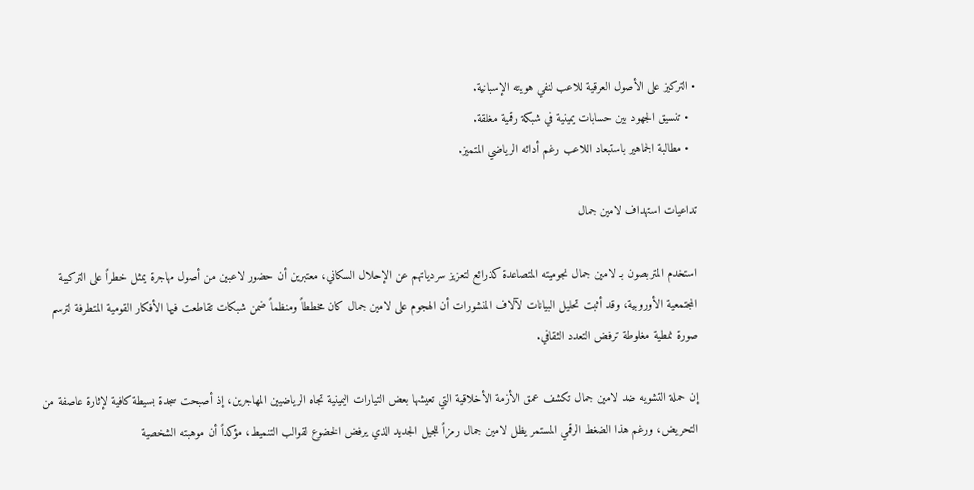• التركيز على الأصول العرقية للاعب لنفي هويته الإسبانية.
  • تنسيق الجهود بين حسابات يمينية في شبكة رقمية مغلقة.
  • مطالبة الجماهير باستبعاد اللاعب رغم أدائه الرياضي المتميز.

تداعيات استهداف لامين جمال

استخدم المتربصون بـ لامين جمال نجوميته المتصاعدة كذرائع لتعزيز سردياتهم عن الإحلال السكاني، معتبرين أن حضور لاعبين من أصول مهاجرة يمثل خطراً على التركيبة المجتمعية الأوروبية، وقد أثبت تحليل البيانات لآلاف المنشورات أن الهجوم على لامين جمال كان مخططاً ومنظماً ضمن شبكات تقاطعت فيها الأفكار القومية المتطرفة لترسم صورة نمطية مغلوطة ترفض التعدد الثقافي.

إن حملة التشويه ضد لامين جمال تكشف عمق الأزمة الأخلاقية التي تعيشها بعض التيارات اليمينية تجاه الرياضيين المهاجرين، إذ أصبحت سجدة بسيطة كافية لإثارة عاصفة من التحريض، ورغم هذا الضغط الرقمي المستمر يظل لامين جمال رمزاً للجيل الجديد الذي يرفض الخضوع لقوالب التنميط، مؤكداً أن موهبته الشخصية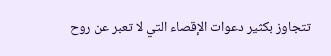تتجاوز بكثير دعوات الإقصاء التي لا تعبر عن روح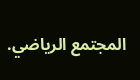المجتمع الرياضي.